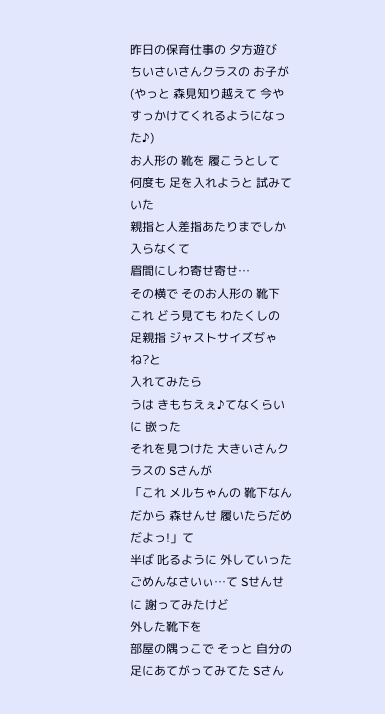昨日の保育仕事の 夕方遊び
ちいさいさんクラスの お子が(やっと 森見知り越えて 今や すっかけてくれるようになった♪)
お人形の 靴を 履こうとして
何度も 足を入れようと 試みていた
親指と人差指あたりまでしか 入らなくて
眉間にしわ寄せ寄せ…
その横で そのお人形の 靴下
これ どう見ても わたくしの 足親指 ジャストサイズぢゃね?と
入れてみたら
うは きもちえぇ♪てなくらいに 嵌った
それを見つけた 大きいさんクラスの Sさんが
「これ メルちゃんの 靴下なんだから 森せんせ 履いたらだめだよっ!」て
半ば 叱るように 外していった
ごめんなさいぃ…て Sせんせに 謝ってみたけど
外した靴下を
部屋の隅っこで そっと 自分の足にあてがってみてた Sさん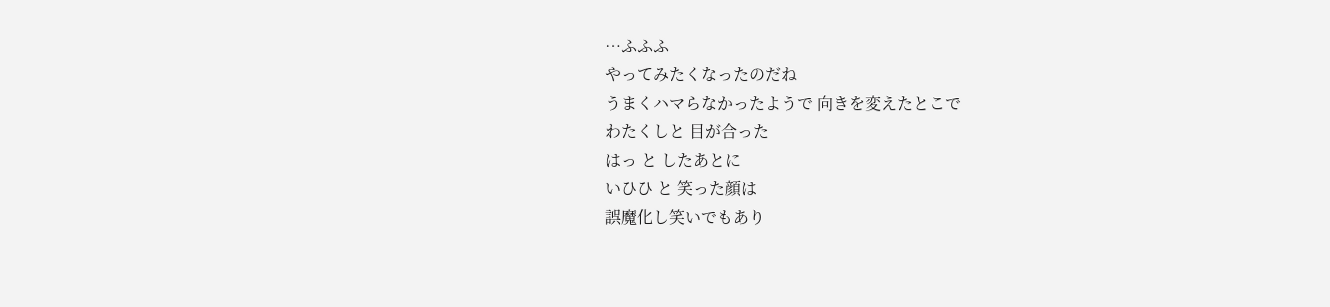…ふふふ
やってみたくなったのだね
うまくハマらなかったようで 向きを変えたとこで
わたくしと 目が合った
はっ と したあとに
いひひ と 笑った顔は
誤魔化し笑いでもあり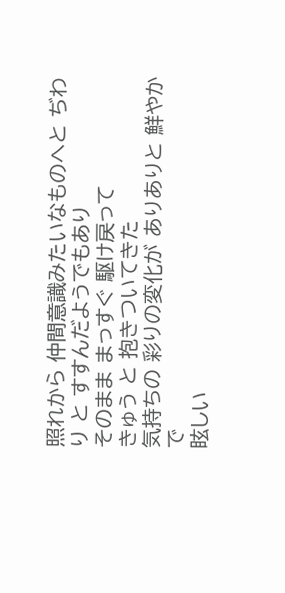照れから 仲間意識みたいなものへと ぢわり と すすんだようでもあり
そのまま まっすぐ 駆け戻って
きゅう と 抱きついてきた
気持ちの 彩りの変化が ありありと 鮮やかで
眩しい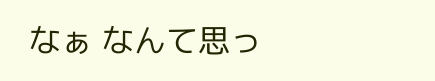なぁ なんて思っ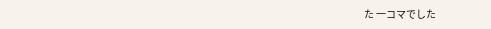た 一コマでした